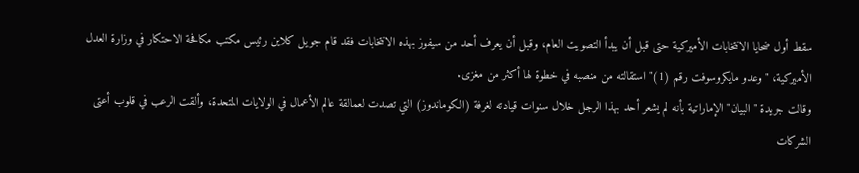سقط أول ضحايا الانتخابات الأميركية حتى قبل أن يبدأ التصويت العام، وقبل أن يعرف أحد من سيفوز بهذه الانتخابات فقد قام جويل كلاين رئيس مكتب مكافحة الاحتكار في وزارة العدل الأميركية، "وعدو مايكروسوفت رقم (1)" استقالته من منصبه في خطوة لها أكثر من مغزى.
وقالت جريدة "البيان" الإماراتية بأنه لم يشعر أحد بهذا الرجل خلال سنوات قيادته لغرفة (الكوماندوز) التي تصدت لعمالقة عالم الأعمال في الولايات المتحدة، وألقت الرعب في قلوب أعتى الشركات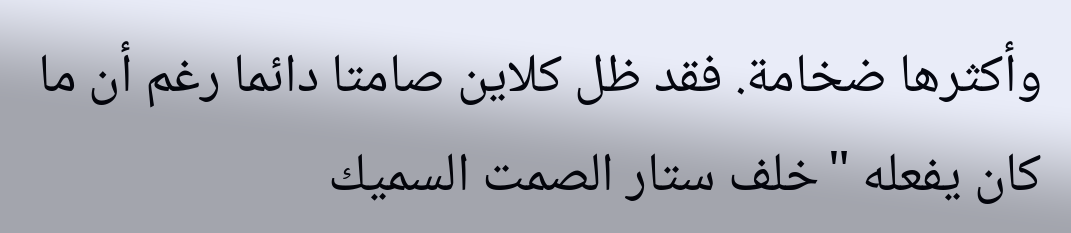وأكثرها ضخامة. فقد ظل كلاين صامتا دائما رغم أن ما كان يفعله "خلف ستار الصمت السميك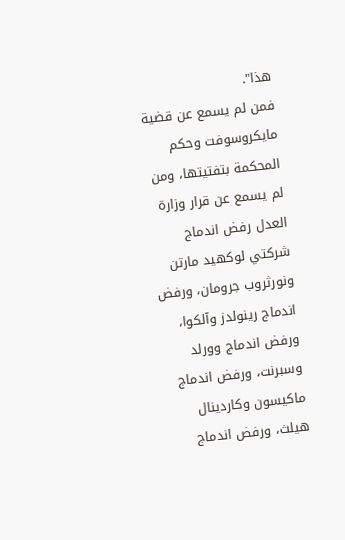هذا".
فمن لم يسمع عن قضية مايكروسوفت وحكم المحكمة بتفتيتها، ومن لم يسمع عن قرار وزارة العدل رفض اندماج شركتي لوكهيد مارتن ونورثروب جرومان، ورفض اندماج رينولدز وآلكوا، ورفض اندماج وورلد وسبرنت، ورفض اندماج ماكيسون وكاردينال هيلث، ورفض اندماج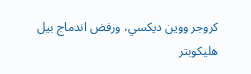كروجر ووين ديكسي، ورفض اندماج بيل هليكوبتر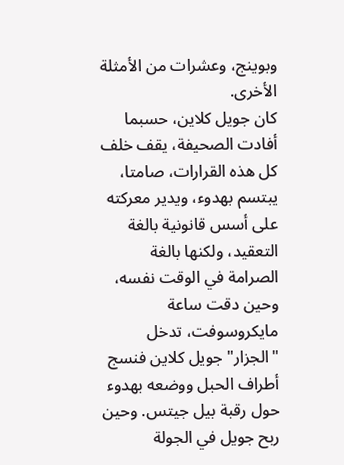وبوينج، وعشرات من الأمثلة الأخرى.
كان جويل كلاين، حسبما أفادت الصحيفة، يقف خلف كل هذه القرارات، صامتا، يبتسم بهدوء، ويدير معركته على أسس قانونية بالغة التعقيد، ولكنها بالغة الصرامة في الوقت نفسه، وحين دقت ساعة مايكروسوفت، تدخل "الجزار" جويل كلاين فنسج أطراف الحبل ووضعه بهدوء حول رقبة بيل جيتس. وحين ربح جويل في الجولة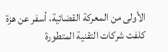الأولى من المعركة القضائية، أسفر عن هزة كلفت شركات التقنية المتطورة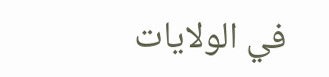في الولايات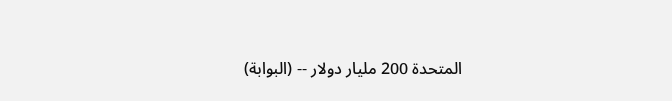المتحدة 200 مليار دولار -- (البوابة)